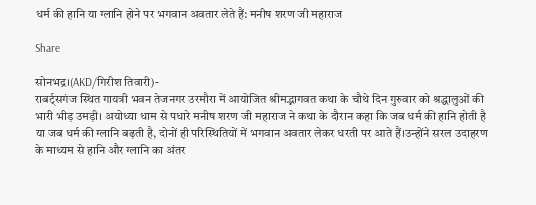धर्म की हानि या ग्लानि होने पर भगवान अवतार लेते हैं: मनीष शरण जी महाराज

Share

सोनभद्र।(AKD/गिरीश तिवारी)-
राबर्ट्सगंज स्थित गायत्री भवन तेजनगर उरमौरा में आयोजित श्रीमद्भागवत कथा के चौथे दिन गुरुवार को श्रद्धालुओं की भारी भीड़ उमड़ी। अयोध्या धाम से पधारे मनीष शरण जी महाराज ने कथा के दौरान कहा कि जब धर्म की हानि होती है या जब धर्म की ग्लानि बढ़ती है, दोनों ही परिस्थितियों में भगवान अवतार लेकर धरती पर आते हैं।उन्होंने सरल उदाहरण के माध्यम से हानि और ग्लानि का अंतर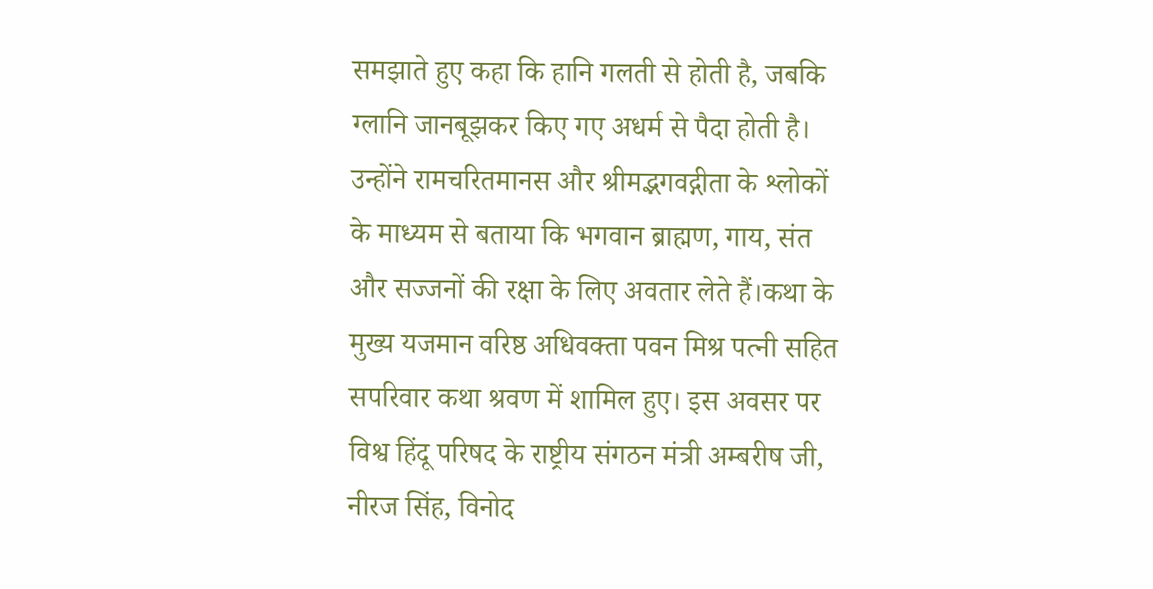समझाते हुए कहा कि हानि गलती से होती है, जबकि ग्लानि जानबूझकर किए गए अधर्म से पैदा होती है। उन्होंने रामचरितमानस और श्रीमद्भगवद्गीता के श्लोकों के माध्यम से बताया कि भगवान ब्राह्मण, गाय, संत और सज्जनों की रक्षा के लिए अवतार लेते हैं।कथा के मुख्य यजमान वरिष्ठ अधिवक्ता पवन मिश्र पत्नी सहित सपरिवार कथा श्रवण में शामिल हुए। इस अवसर पर विश्व हिंदू परिषद के राष्ट्रीय संगठन मंत्री अम्बरीष जी, नीरज सिंह, विनोद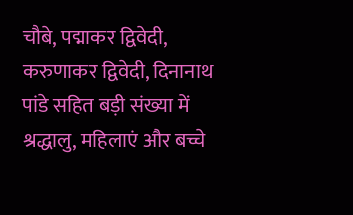चौबे, पद्माकर द्विवेदी, करुणाकर द्विवेदी, दिनानाथ पांडे सहित बड़ी संख्या में श्रद्धालु, महिलाएं और बच्चे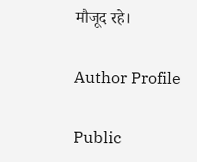मौजूद रहे।

Author Profile

Public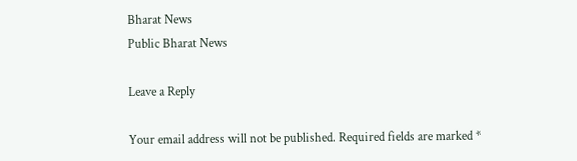Bharat News
Public Bharat News

Leave a Reply

Your email address will not be published. Required fields are marked *